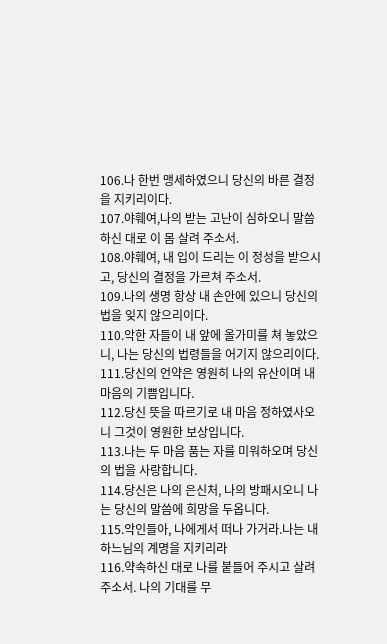106.나 한번 맹세하였으니 당신의 바른 결정을 지키리이다.
107.야훼여,나의 받는 고난이 심하오니 말씀하신 대로 이 몸 살려 주소서.
108.야훼여, 내 입이 드리는 이 정성을 받으시고, 당신의 결정을 가르쳐 주소서.
109.나의 생명 항상 내 손안에 있으니 당신의 법을 잊지 않으리이다.
110.악한 자들이 내 앞에 올가미를 쳐 놓았으니, 나는 당신의 법령들을 어기지 않으리이다.
111.당신의 언약은 영원히 나의 유산이며 내 마음의 기쁨입니다.
112.당신 뜻을 따르기로 내 마음 정하였사오니 그것이 영원한 보상입니다.
113.나는 두 마음 품는 자를 미워하오며 당신의 법을 사랑합니다.
114.당신은 나의 은신처, 나의 방패시오니 나는 당신의 말씀에 희망을 두옵니다.
115.악인들아, 나에게서 떠나 가거라.나는 내 하느님의 계명을 지키리라
116.약속하신 대로 나를 붙들어 주시고 살려 주소서. 나의 기대를 무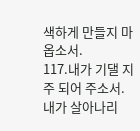색하게 만들지 마옵소서.
117.내가 기댈 지주 되어 주소서.내가 살아나리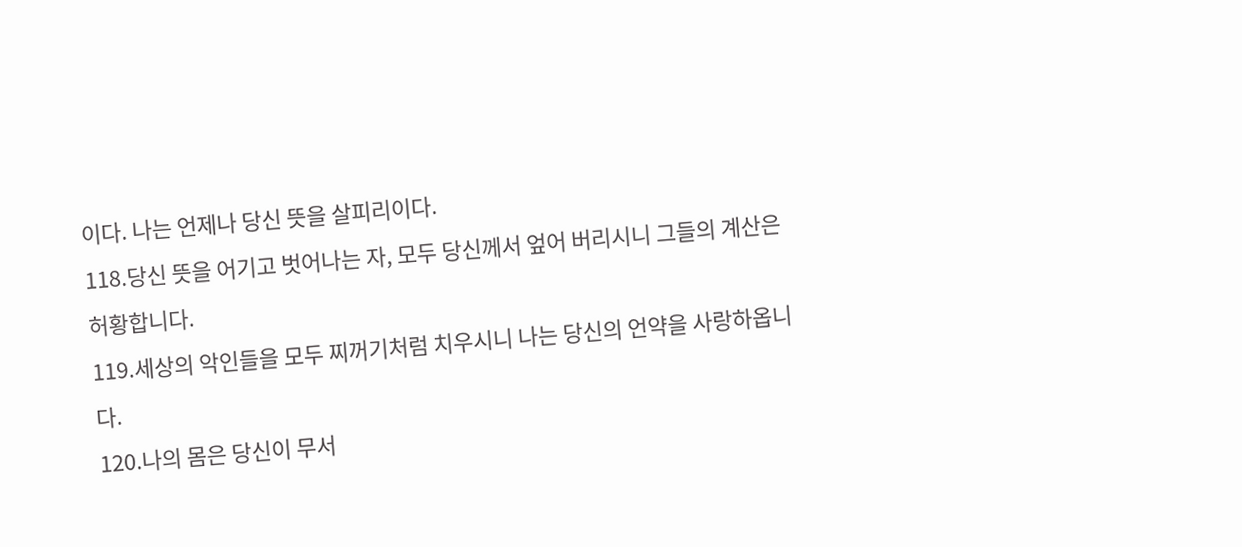이다. 나는 언제나 당신 뜻을 살피리이다.
118.당신 뜻을 어기고 벗어나는 자, 모두 당신께서 엎어 버리시니 그들의 계산은 허황합니다.
119.세상의 악인들을 모두 찌꺼기처럼 치우시니 나는 당신의 언약을 사랑하옵니다.
120.나의 몸은 당신이 무서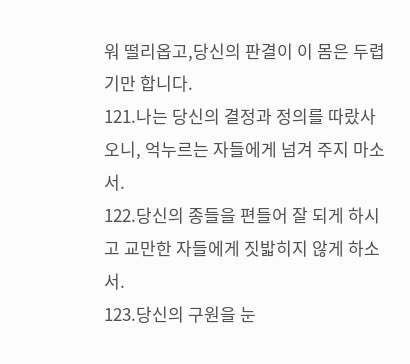워 떨리옵고,당신의 판결이 이 몸은 두렵기만 합니다.
121.나는 당신의 결정과 정의를 따랐사오니, 억누르는 자들에게 넘겨 주지 마소서.
122.당신의 종들을 편들어 잘 되게 하시고 교만한 자들에게 짓밟히지 않게 하소서.
123.당신의 구원을 눈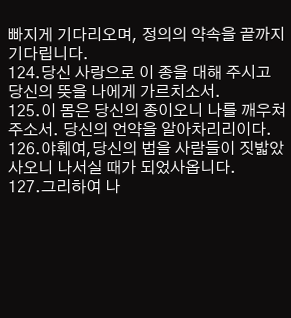빠지게 기다리오며, 정의의 약속을 끝까지 기다립니다.
124.당신 사랑으로 이 종을 대해 주시고 당신의 뜻을 나에게 가르치소서.
125.이 몸은 당신의 종이오니 나를 깨우쳐 주소서. 당신의 언약을 알아차리리이다.
126.야훼여,당신의 법을 사람들이 짓밟았사오니 나서실 때가 되었사옵니다.
127.그리하여 나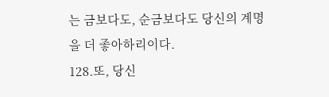는 금보다도, 순금보다도 당신의 계명을 더 좋아하리이다.
128.또, 당신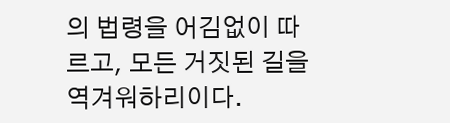의 법령을 어김없이 따르고, 모든 거짓된 길을 역겨워하리이다.